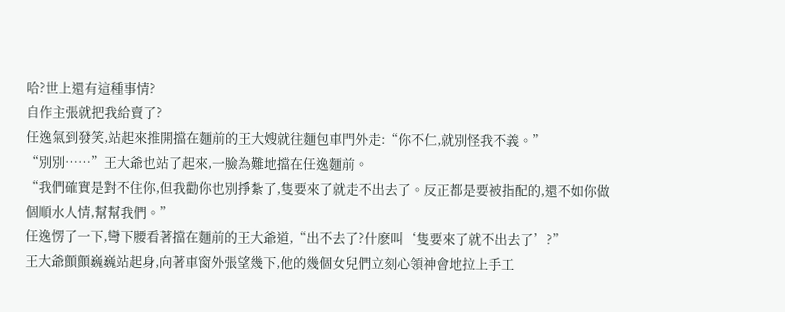哈?世上還有這種事情?
自作主張就把我給賣了?
任逸氣到發笑,站起來推開擋在麵前的王大嫂就往麵包車門外走:“你不仁,就別怪我不義。”
“別別……”王大爺也站了起來,一臉為難地擋在任逸麵前。
“我們確實是對不住你,但我勸你也別掙紮了,隻要來了就走不出去了。反正都是要被指配的,還不如你做個順水人情,幫幫我們。”
任逸愣了一下,彎下腰看著擋在麵前的王大爺道,“出不去了?什麽叫‘隻要來了就不出去了’?”
王大爺顫顫巍巍站起身,向著車窗外張望幾下,他的幾個女兒們立刻心領神會地拉上手工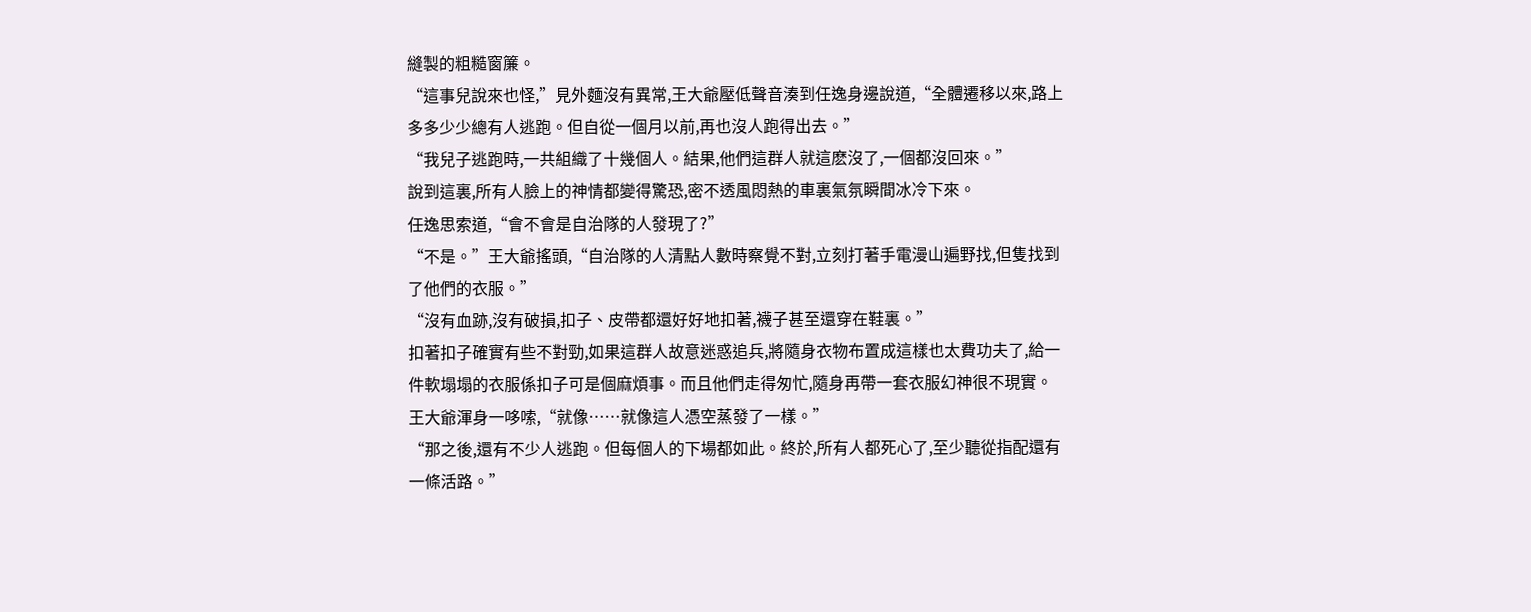縫製的粗糙窗簾。
“這事兒說來也怪,”見外麵沒有異常,王大爺壓低聲音湊到任逸身邊說道,“全體遷移以來,路上多多少少總有人逃跑。但自從一個月以前,再也沒人跑得出去。”
“我兒子逃跑時,一共組織了十幾個人。結果,他們這群人就這麽沒了,一個都沒回來。”
說到這裏,所有人臉上的神情都變得驚恐,密不透風悶熱的車裏氣氛瞬間冰冷下來。
任逸思索道,“會不會是自治隊的人發現了?”
“不是。”王大爺搖頭,“自治隊的人清點人數時察覺不對,立刻打著手電漫山遍野找,但隻找到了他們的衣服。”
“沒有血跡,沒有破損,扣子、皮帶都還好好地扣著,襪子甚至還穿在鞋裏。”
扣著扣子確實有些不對勁,如果這群人故意迷惑追兵,將隨身衣物布置成這樣也太費功夫了,給一件軟塌塌的衣服係扣子可是個麻煩事。而且他們走得匆忙,隨身再帶一套衣服幻神很不現實。
王大爺渾身一哆嗦,“就像……就像這人憑空蒸發了一樣。”
“那之後,還有不少人逃跑。但每個人的下場都如此。終於,所有人都死心了,至少聽從指配還有一條活路。”